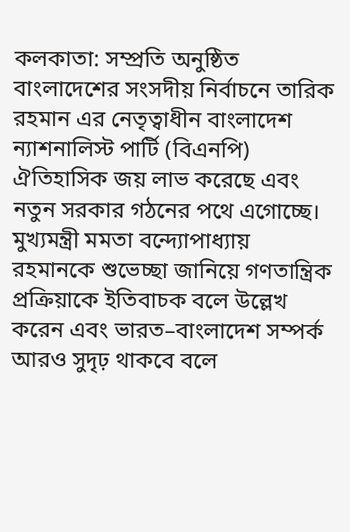কলকাতা: সম্প্রতি অনুষ্ঠিত বাংলাদেশের সংসদীয় নির্বাচনে তারিক রহমান এর নেতৃত্বাধীন বাংলাদেশ ন্যাশনালিস্ট পার্টি (বিএনপি) ঐতিহাসিক জয় লাভ করেছে এবং নতুন সরকার গঠনের পথে এগোচ্ছে। মুখ্যমন্ত্রী মমতা বন্দ্যোপাধ্যায় রহমানকে শুভেচ্ছা জানিয়ে গণতান্ত্রিক প্রক্রিয়াকে ইতিবাচক বলে উল্লেখ করেন এবং ভারত–বাংলাদেশ সম্পর্ক আরও সুদৃঢ় থাকবে বলে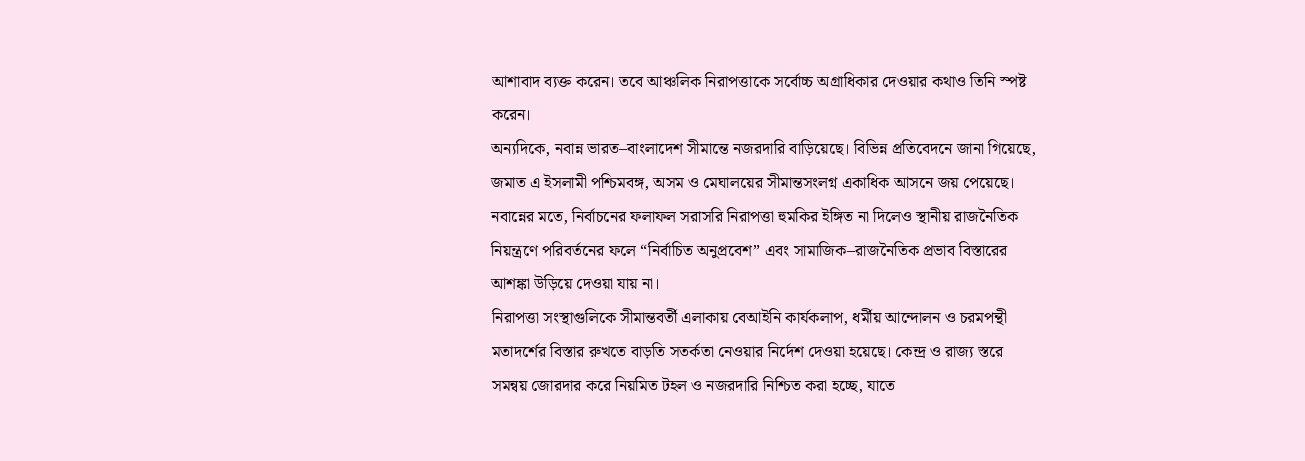আশাবাদ ব্যক্ত করেন। তবে আঞ্চলিক নিরাপত্তাকে সর্বোচ্চ অগ্রাধিকার দেওয়ার কথাও তিনি স্পষ্ট করেন।
অন্যদিকে, নবান্ন ভারত–বাংলাদেশ সীমান্তে নজরদারি বাড়িয়েছে। বিভিন্ন প্রতিবেদনে জানা গিয়েছে, জমাত এ ইসলামী পশ্চিমবঙ্গ, অসম ও মেঘালয়ের সীমান্তসংলগ্ন একাধিক আসনে জয় পেয়েছে।
নবান্নের মতে, নির্বাচনের ফলাফল সরাসরি নিরাপত্তা হুমকির ইঙ্গিত না দিলেও স্থানীয় রাজনৈতিক নিয়ন্ত্রণে পরিবর্তনের ফলে “নির্বাচিত অনুপ্রবেশ” এবং সামাজিক–রাজনৈতিক প্রভাব বিস্তারের আশঙ্কা উড়িয়ে দেওয়া যায় না।
নিরাপত্তা সংস্থাগুলিকে সীমান্তবর্তী এলাকায় বেআইনি কার্যকলাপ, ধর্মীয় আন্দোলন ও চরমপন্থী মতাদর্শের বিস্তার রুখতে বাড়তি সতর্কতা নেওয়ার নির্দেশ দেওয়া হয়েছে। কেন্দ্র ও রাজ্য স্তরে সমন্বয় জোরদার করে নিয়মিত টহল ও নজরদারি নিশ্চিত করা হচ্ছে, যাতে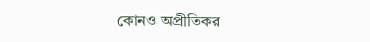কোনও অপ্রীতিকর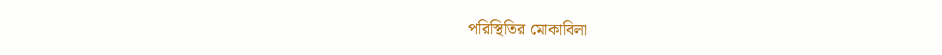পরিস্থিতির মোকাবিলা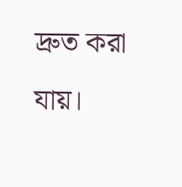দ্রুত করা যায়।